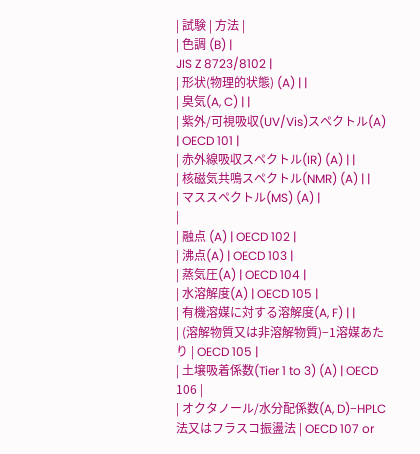| 試験 | 方法 |
| 色調 (B) |
JIS Z 8723/8102 |
| 形状(物理的状態) (A) | |
| 臭気(A, C) | |
| 紫外/可視吸収(UV/Vis)スペクトル(A) | OECD 101 |
| 赤外線吸収スペクトル(IR) (A) | |
| 核磁気共鳴スペクトル(NMR) (A) | |
| マススペクトル(MS) (A) |
|
| 融点 (A) | OECD 102 |
| 沸点(A) | OECD 103 |
| 蒸気圧(A) | OECD 104 |
| 水溶解度(A) | OECD 105 |
| 有機溶媒に対する溶解度(A, F) | |
| (溶解物質又は非溶解物質)−1溶媒あたり | OECD 105 |
| 土壌吸着係数(Tier 1 to 3) (A) | OECD 106 |
| オクタノール/水分配係数(A, D)−HPLC法又はフラスコ振盪法 | OECD 107 or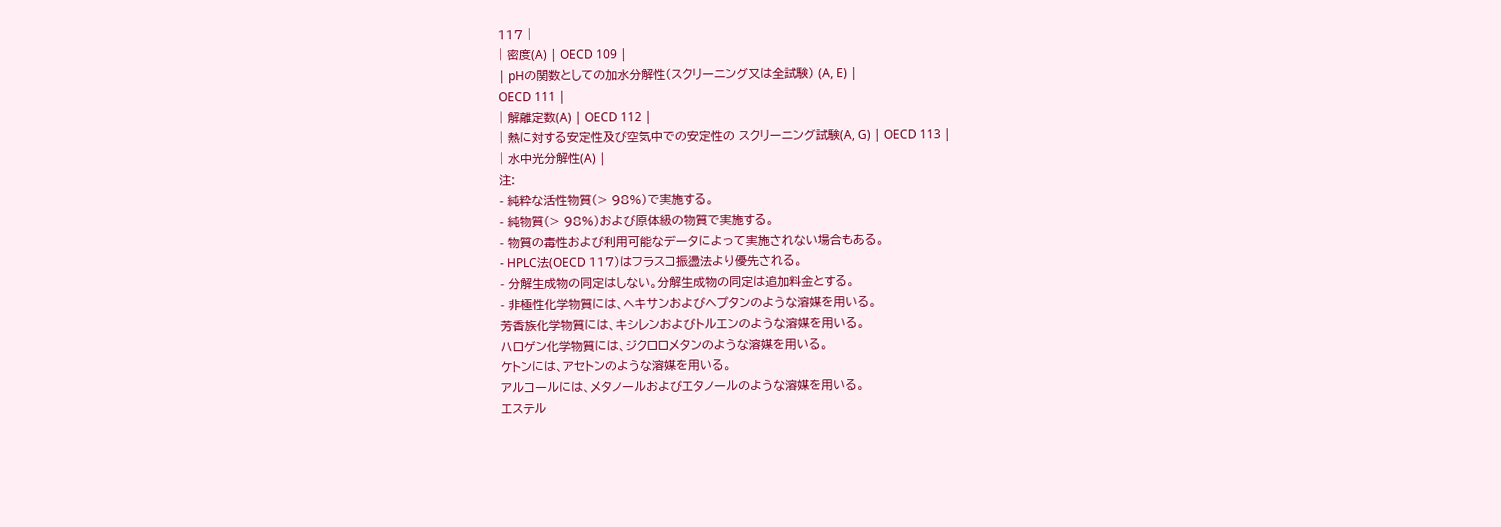117 |
| 密度(A) | OECD 109 |
| pHの関数としての加水分解性(スクリーニング又は全試験) (A, E) |
OECD 111 |
| 解離定数(A) | OECD 112 |
| 熱に対する安定性及び空気中での安定性の スクリーニング試験(A, G) | OECD 113 |
| 水中光分解性(A) |
注:
- 純粋な活性物質(> 98%)で実施する。
- 純物質(> 98%)および原体級の物質で実施する。
- 物質の毒性および利用可能なデータによって実施されない場合もある。
- HPLC法(OECD 117)はフラスコ振盪法より優先される。
- 分解生成物の同定はしない。分解生成物の同定は追加料金とする。
- 非極性化学物質には、ヘキサンおよびヘプタンのような溶媒を用いる。
芳香族化学物質には、キシレンおよびトルエンのような溶媒を用いる。
ハロゲン化学物質には、ジクロロメタンのような溶媒を用いる。
ケトンには、アセトンのような溶媒を用いる。
アルコールには、メタノールおよびエタノールのような溶媒を用いる。
エステル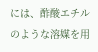には、酢酸エチルのような溶媒を用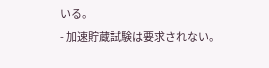いる。
- 加速貯蔵試験は要求されない。